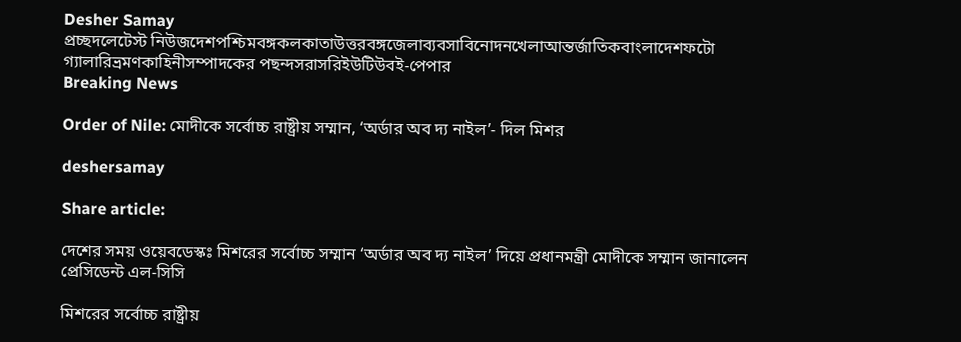Desher Samay
প্রচ্ছদলেটেস্ট নিউজদেশপশ্চিমবঙ্গকলকাতাউত্তরবঙ্গজেলাব্যবসাবিনোদনখেলাআন্তর্জাতিকবাংলাদেশফটো গ্যালারিভ্রমণকাহিনীসম্পাদকের পছন্দসরাসরিইউটিউবই-পেপার
Breaking News

Order of Nile: মোদীকে সর্বোচ্চ রাষ্ট্রীয় সম্মান, ‘অর্ডার অব দ্য নাইল’- দিল মিশর

deshersamay

Share article:

দেশের সময় ওয়েবডেস্কঃ মিশরের সর্বোচ্চ সম্মান ‘অর্ডার অব দ্য নাইল’ দিয়ে প্রধানমন্ত্রী মোদীকে সম্মান জানালেন প্রেসিডেন্ট এল-সিসি

মিশরের সর্বোচ্চ রাষ্ট্রীয়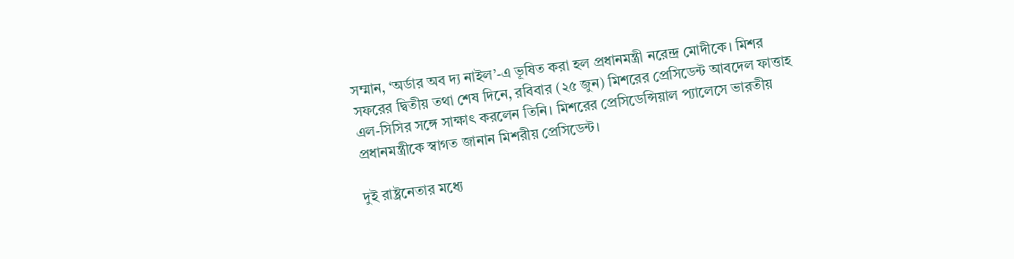সম্মান, ‘অর্ডার অব দ্য নাইল’-এ ভূষিত করা হল প্রধানমন্ত্রী নরেন্দ্র মোদীকে। মিশর সফরের দ্বিতীয় তথা শেষ দিনে, রবিবার (২৫ জুন) মিশরের প্রেসিডেন্ট আবদেল ফাত্তাহ এল-সিসির সঙ্গে সাক্ষাৎ করলেন তিনি। মিশরের প্রেসিডেন্সিয়াল প্যালেসে ভারতীয় প্রধানমন্ত্রীকে স্বাগত জানান মিশরীয় প্রেসিডেন্ট।

দুই রাষ্ট্রনেতার মধ্যে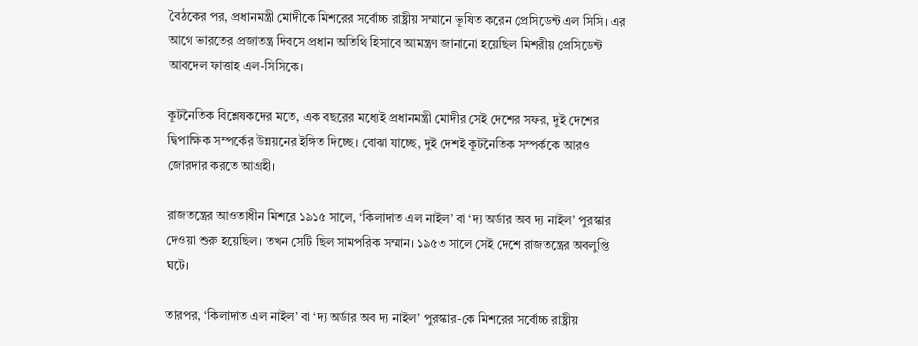বৈঠকের পর, প্রধানমন্ত্রী মোদীকে মিশরের সর্বোচ্চ রাষ্ট্রীয় সম্মানে ভূষিত করেন প্রেসিডেন্ট এল সিসি। এর আগে ভারতের প্রজাতন্ত্র দিবসে প্রধান অতিথি হিসাবে আমন্ত্রণ জানানো হয়েছিল মিশরীয় প্রেসিডেন্ট আবদেল ফাত্তাহ এল-সিসিকে।

কূটনৈতিক বিশ্লেষকদের মতে, এক বছরের মধ্যেই প্রধানমন্ত্রী মোদীর সেই দেশের সফর, দুই দেশের দ্বিপাক্ষিক সম্পর্কের উন্নয়নের ইঙ্গিত দিচ্ছে। বোঝা যাচ্ছে, দুই দেশই কূটনৈতিক সম্পর্ককে আরও জোরদার করতে আগ্রহী।

রাজতন্ত্রের আওতাধীন মিশরে ১৯১৫ সালে, ‘কিলাদাত এল নাইল’ বা ‘দ্য অর্ডার অব দ্য নাইল’ পুরস্কার দেওয়া শুরু হয়েছিল। তখন সেটি ছিল সামপরিক সম্মান। ১৯৫৩ সালে সেই দেশে রাজতন্ত্রের অবলুপ্তি ঘটে।

তারপর, ‘কিলাদাত এল নাইল’ বা ‘দ্য অর্ডার অব দ্য নাইল’ পুরস্কার-কে মিশরের সর্বোচ্চ রাষ্ট্রীয়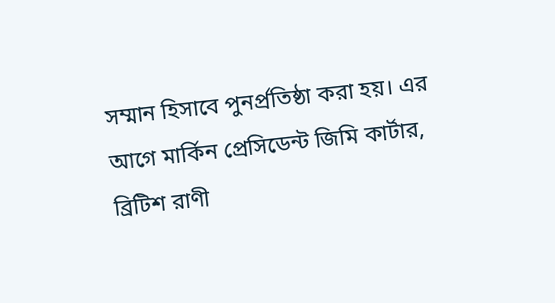সম্মান হিসাবে পুনর্প্রতিষ্ঠা করা হয়। এর আগে মার্কিন প্রেসিডেন্ট জিমি কার্টার, ব্রিটিশ রাণী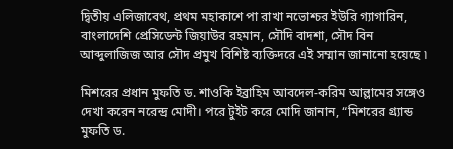দ্বিতীয় এলিজাবেথ, প্রথম মহাকাশে পা রাখা নভোশ্চর ইউরি গ্যাগারিন, বাংলাদেশি প্রেসিডেন্ট জিয়াউর রহমান, সৌদি বাদশা, সৌদ বিন আব্দুলাজিজ আর সৌদ প্রমুখ বিশিষ্ট ব্যক্তিদরে এই সম্মান জানানো হয়েছে ৷

মিশরের প্রধান মুফতি ড. শাওকি ইব্রাহিম আবদেল-করিম আল্লামের সঙ্গেও দেখা করেন নরেন্দ্র মোদী। পরে টুইট করে মোদি জানান, “মিশরের গ্র্যান্ড মুফতি ড.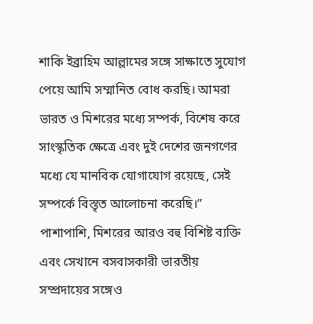শাকি ইব্রাহিম আল্লামের সঙ্গে সাক্ষাতে সুযোগ পেয়ে আমি সম্মানিত বোধ করছি। আমরা ভারত ও মিশরের মধ্যে সম্পর্ক, বিশেষ করে সাংস্কৃতিক ক্ষেত্রে এবং দুই দেশের জনগণের মধ্যে যে মানবিক যোগাযোগ রয়েছে, সেই সম্পর্কে বিস্তৃত আলোচনা করেছি।” পাশাপাশি, মিশরের আরও বহু বিশিষ্ট ব্যক্তি এবং সেখানে বসবাসকারী ভারতীয় সম্প্রদায়ের সঙ্গেও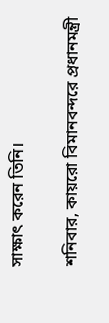সাক্ষাৎ করেন তিনি।

শনিবার, কায়রো বিমানবন্দরে প্রধানমন্ত্রী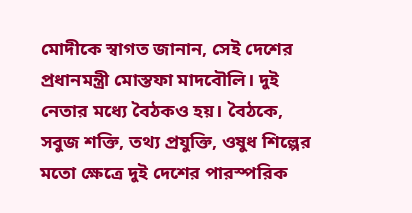মোদীকে স্বাগত জানান, সেই দেশের প্রধানমন্ত্রী মোস্তফা মাদবৌলি। দুই নেতার মধ্যে বৈঠকও হয়। বৈঠকে, সবুজ শক্তি, তথ্য প্রযুক্তি, ওষুধ শিল্পের মতো ক্ষেত্রে দুই দেশের পারস্পরিক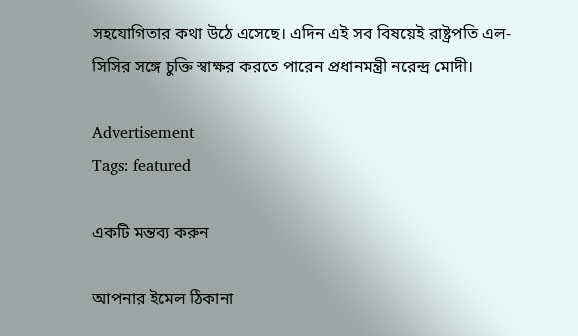সহযোগিতার কথা উঠে এসেছে। এদিন এই সব বিষয়েই রাষ্ট্রপতি এল-সিসির সঙ্গে চুক্তি স্বাক্ষর করতে পারেন প্রধানমন্ত্রী নরেন্দ্র মোদী।

Advertisement
Tags: featured

একটি মন্তব্য করুন

আপনার ইমেল ঠিকানা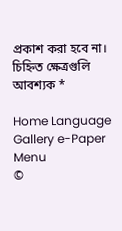প্রকাশ করা হবে না। চিহ্নিত ক্ষেত্রগুলি আবশ্যক *

Home Language Gallery e-Paper
Menu
©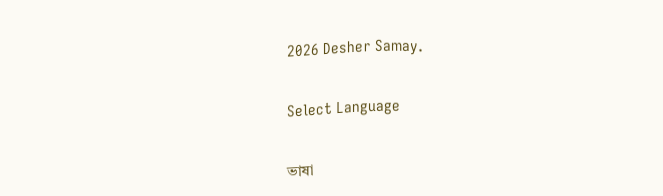2026 Desher Samay.

Select Language

ভাষা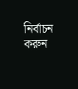নির্বাচন করুন